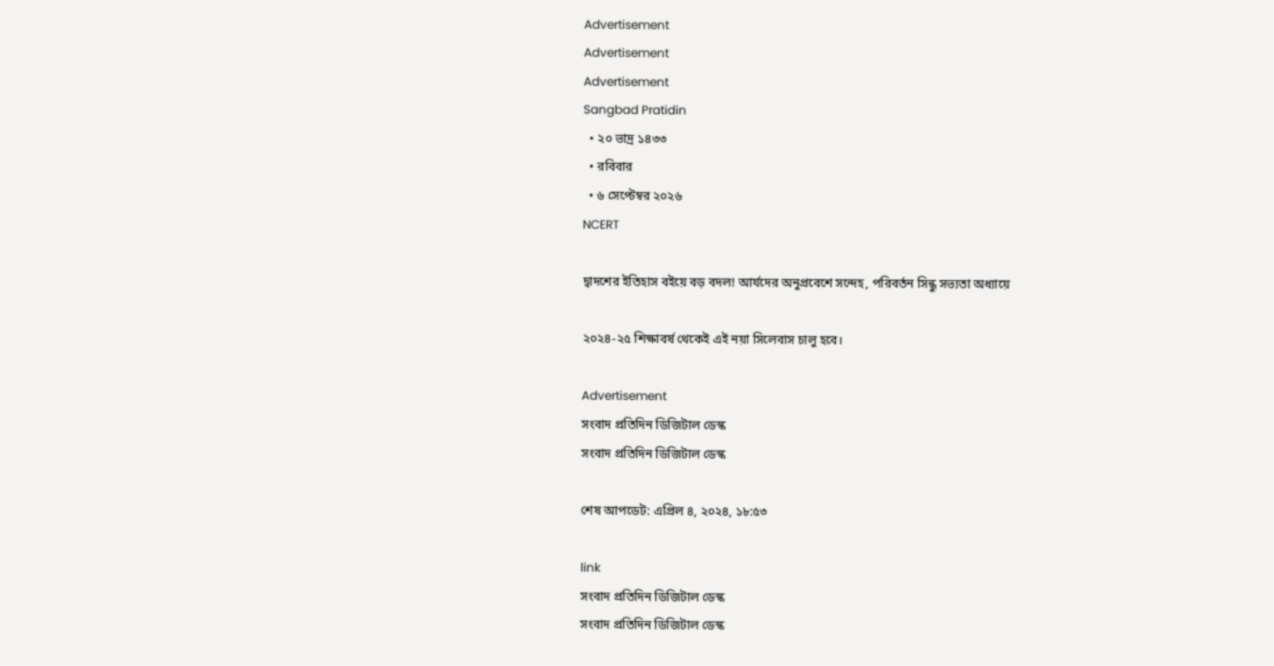Advertisement
Advertisement
Advertisement
Sangbad Pratidin
  • ২০ ভাদ্র ১৪৩৩
  • রবিবার
  • ৬ সেপ্টেম্বর ২০২৬
NCERT

দ্বাদশের ইতিহাস বইয়ে বড় বদল! আর্যদের অনুপ্রবেশে সন্দেহ, পরিবর্তন সিন্ধু সভ্যতা অধ্যায়ে

২০২৪-২৫ শিক্ষাবর্ষ থেকেই এই নয়া সিলেবাস চালু হবে।

Advertisement
সংবাদ প্রতিদিন ডিজিটাল ডেস্ক
সংবাদ প্রতিদিন ডিজিটাল ডেস্ক

শেষ আপডেট: এপ্রিল ৪, ২০২৪, ১৮:৫৩

link
সংবাদ প্রতিদিন ডিজিটাল ডেস্ক
সংবাদ প্রতিদিন ডিজিটাল ডেস্ক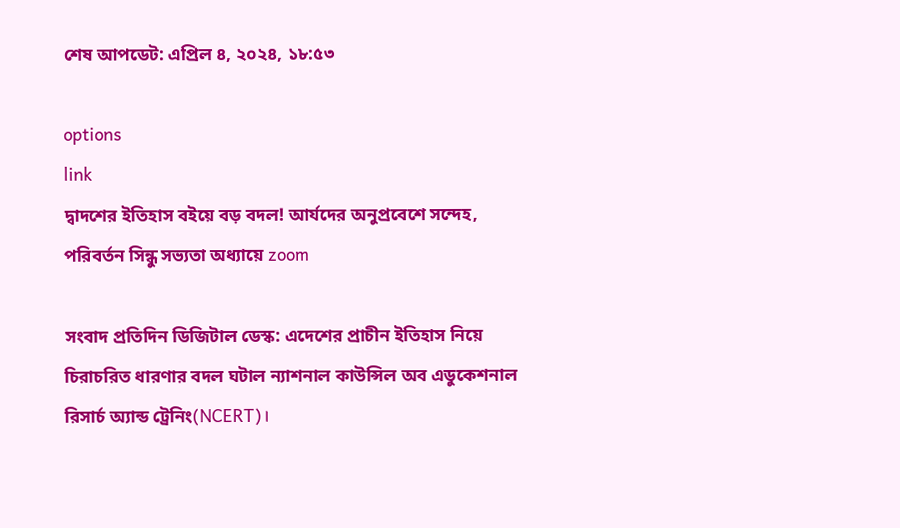শেষ আপডেট: এপ্রিল ৪, ২০২৪, ১৮:৫৩

options
link
দ্বাদশের ইতিহাস বইয়ে বড় বদল! আর্যদের অনুপ্রবেশে সন্দেহ, পরিবর্তন সিন্ধু সভ্যতা অধ্যায়ে zoom

সংবাদ প্রতিদিন ডিজিটাল ডেস্ক: এদেশের প্রাচীন ইতিহাস নিয়ে চিরাচরিত ধারণার বদল ঘটাল ন্যাশনাল কাউন্সিল অব এডুকেশনাল রিসার্চ অ্যান্ড ট্রেনিং(NCERT)।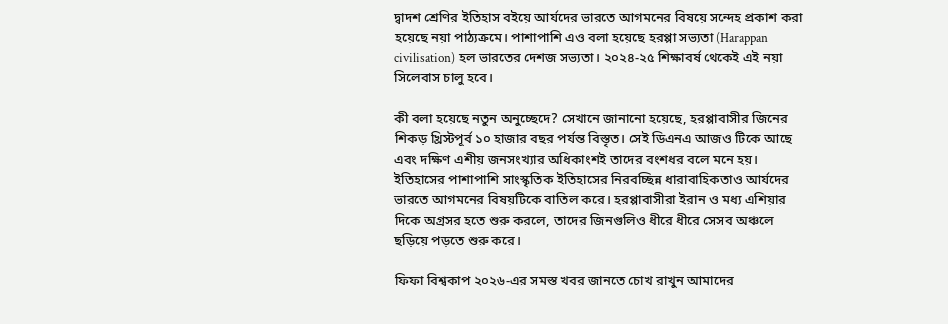দ্বাদশ শ্রেণির ইতিহাস বইয়ে আর্যদের ভারতে আগমনের বিষয়ে সন্দেহ প্রকাশ করা হয়েছে নয়া পাঠ্যক্রমে। পাশাপাশি এও বলা হয়েছে হরপ্পা সভ্যতা (Harappan civilisation) হল ভারতের দেশজ সভ্যতা। ২০২৪-২৫ শিক্ষাবর্ষ থেকেই এই নয়া সিলেবাস চালু হবে।

কী বলা হয়েছে নতুন অনুচ্ছেদে? সেখানে জানানো হয়েছে, হরপ্পাবাসীর জিনের শিকড় খ্রিস্টপূর্ব ১০ হাজার বছর পর্যন্ত বিস্তৃত। সেই ডিএনএ আজও টিকে আছে এবং দক্ষিণ এশীয় জনসংখ্যার অধিকাংশই তাদের বংশধর বলে মনে হয়। ইতিহাসের পাশাপাশি সাংস্কৃতিক ইতিহাসের নিরবচ্ছিন্ন ধারাবাহিকতাও আর্যদের ভারতে আগমনের বিষয়টিকে বাতিল করে। হরপ্পাবাসীরা ইরান ও মধ্য এশিয়ার দিকে অগ্রসর হতে শুরু করলে, তাদের জিনগুলিও ধীরে ধীরে সেসব অঞ্চলে ছড়িয়ে পড়তে শুরু করে।

ফিফা বিশ্বকাপ ২০২৬-এর সমস্ত খবর জানতে চোখ রাখুন আমাদের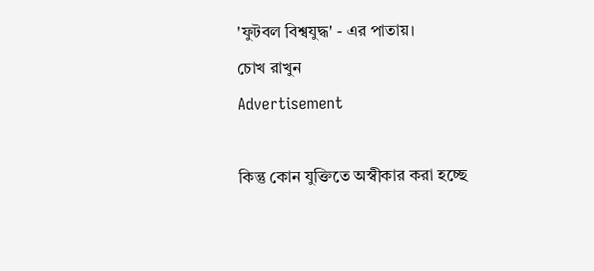'ফুটবল বিশ্বযুদ্ধ' - এর পাতায়।
চোখ রাখুন
Advertisement

কিন্তু কোন যুক্তিতে অস্বীকার করা হচ্ছে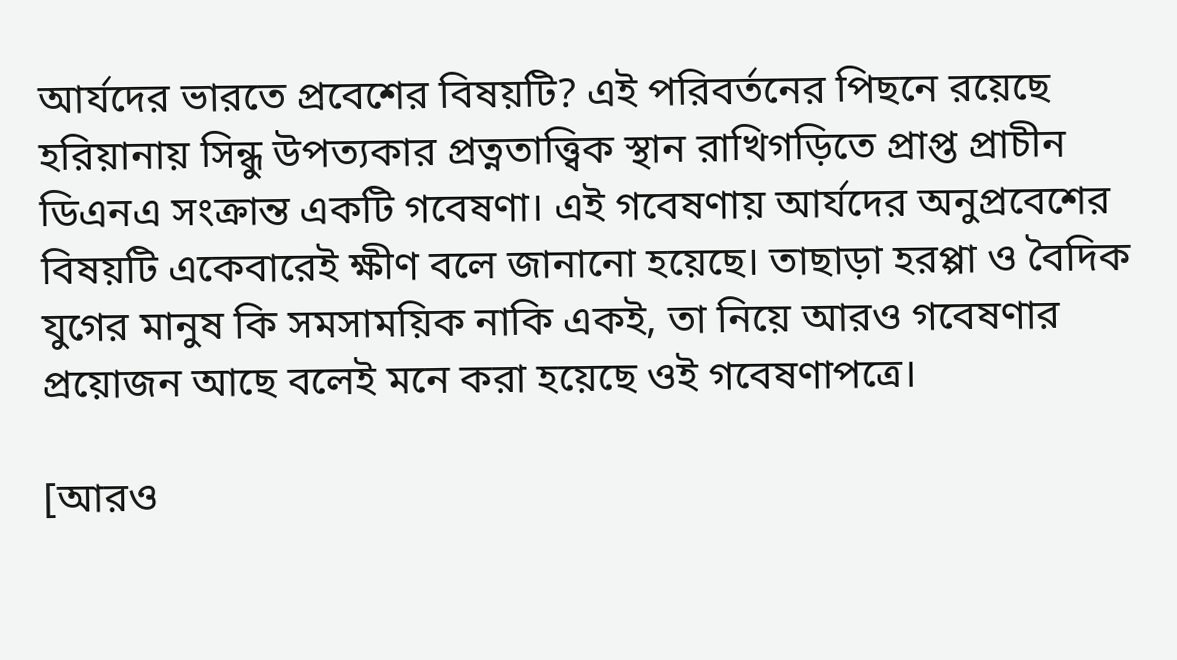আর্যদের ভারতে প্রবেশের বিষয়টি? এই পরিবর্তনের পিছনে রয়েছে হরিয়ানায় সিন্ধু উপত্যকার প্রত্নতাত্ত্বিক স্থান রাখিগড়িতে প্রাপ্ত প্রাচীন ডিএনএ সংক্রান্ত একটি গবেষণা। এই গবেষণায় আর্যদের অনুপ্রবেশের বিষয়টি একেবারেই ক্ষীণ বলে জানানো হয়েছে। তাছাড়া হরপ্পা ও বৈদিক যুগের মানুষ কি সমসাময়িক নাকি একই, তা নিয়ে আরও গবেষণার প্রয়োজন আছে বলেই মনে করা হয়েছে ওই গবেষণাপত্রে।

[আরও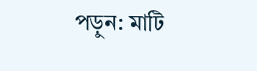পড়ুন: মাটি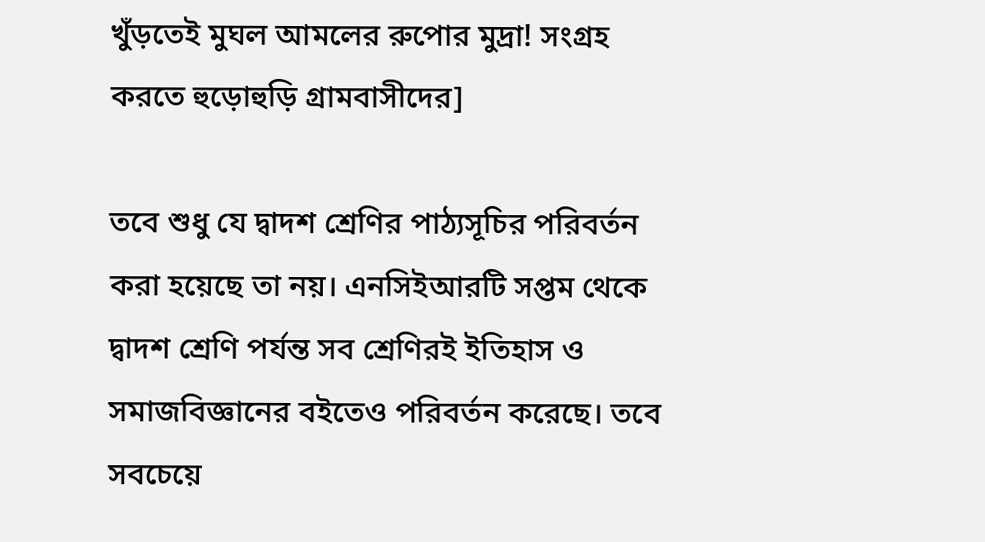খুঁড়তেই মুঘল আমলের রুপোর মুদ্রা! সংগ্রহ করতে হুড়োহুড়ি গ্রামবাসীদের]

তবে শুধু যে দ্বাদশ শ্রেণির পাঠ্যসূচির পরিবর্তন করা হয়েছে তা নয়। এনসিইআরটি সপ্তম থেকে দ্বাদশ শ্রেণি পর্যন্ত সব শ্রেণিরই ইতিহাস ও সমাজবিজ্ঞানের বইতেও পরিবর্তন করেছে। তবে সবচেয়ে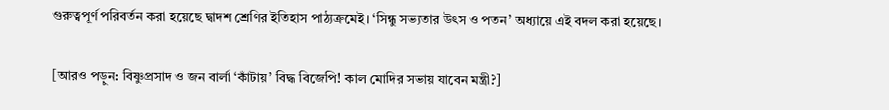গুরুত্বপূর্ণ পরিবর্তন করা হয়েছে দ্বাদশ শ্রেণির ইতিহাস পাঠ্যক্রমেই। ‘সিন্ধু সভ্যতার উৎস ও পতন’ অধ্যায়ে এই বদল করা হয়েছে।

[আরও পড়ুন: বিষ্ণুপ্রসাদ ও জন বার্লা ‘কাঁটায়’ বিদ্ধ বিজেপি! কাল মোদির সভায় যাবেন মন্ত্রী?]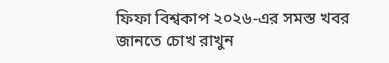ফিফা বিশ্বকাপ ২০২৬-এর সমস্ত খবর জানতে চোখ রাখুন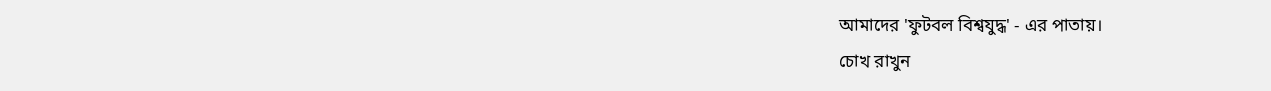আমাদের 'ফুটবল বিশ্বযুদ্ধ' - এর পাতায়।
চোখ রাখুন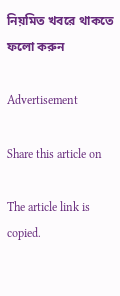নিয়মিত খবরে থাকতে ফলো করুন

Advertisement

Share this article on

The article link is copied.